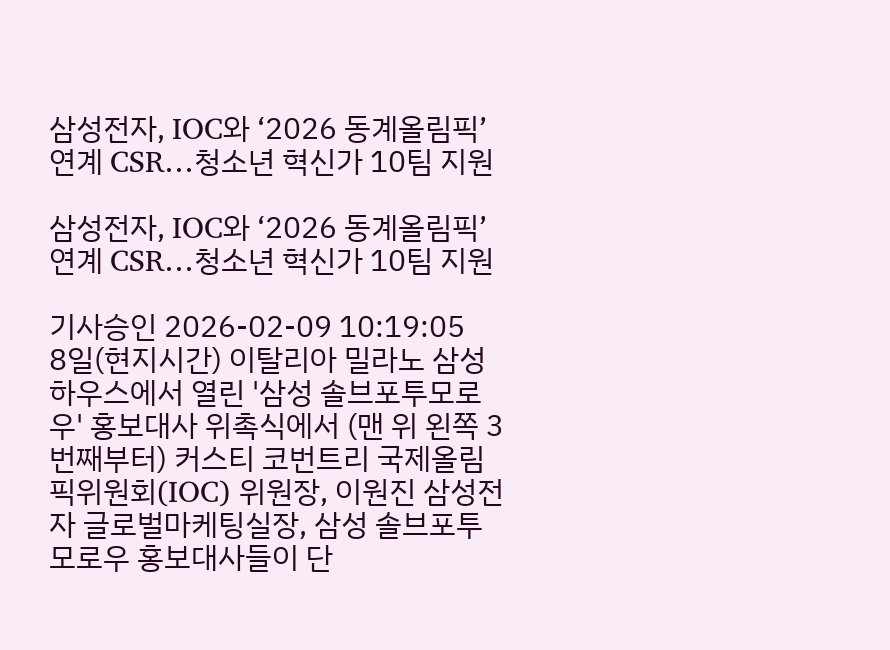삼성전자, IOC와 ‘2026 동계올림픽’ 연계 CSR…청소년 혁신가 10팀 지원

삼성전자, IOC와 ‘2026 동계올림픽’ 연계 CSR…청소년 혁신가 10팀 지원

기사승인 2026-02-09 10:19:05
8일(현지시간) 이탈리아 밀라노 삼성 하우스에서 열린 '삼성 솔브포투모로우' 홍보대사 위촉식에서 (맨 위 왼쪽 3번째부터) 커스티 코번트리 국제올림픽위원회(IOC) 위원장, 이원진 삼성전자 글로벌마케팅실장, 삼성 솔브포투모로우 홍보대사들이 단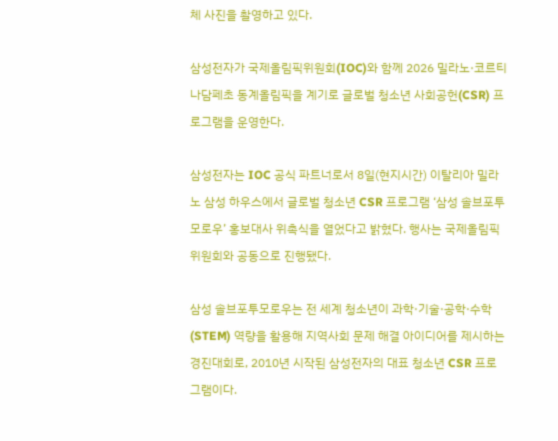체 사진을 촬영하고 있다.

삼성전자가 국제올림픽위원회(IOC)와 함께 2026 밀라노·코르티나담페초 동계올림픽을 계기로 글로벌 청소년 사회공헌(CSR) 프로그램을 운영한다.

삼성전자는 IOC 공식 파트너로서 8일(현지시간) 이탈리아 밀라노 삼성 하우스에서 글로벌 청소년 CSR 프로그램 ‘삼성 솔브포투모로우’ 홍보대사 위촉식을 열었다고 밝혔다. 행사는 국제올림픽위원회와 공동으로 진행됐다.

삼성 솔브포투모로우는 전 세계 청소년이 과학·기술·공학·수학(STEM) 역량을 활용해 지역사회 문제 해결 아이디어를 제시하는 경진대회로, 2010년 시작된 삼성전자의 대표 청소년 CSR 프로그램이다.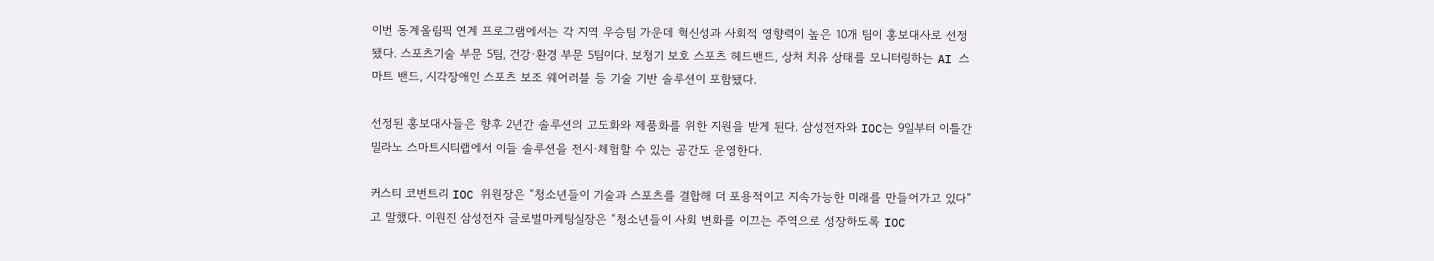이번 동계올림픽 연계 프로그램에서는 각 지역 우승팀 가운데 혁신성과 사회적 영향력이 높은 10개 팀이 홍보대사로 선정됐다. 스포츠기술 부문 5팀, 건강·환경 부문 5팀이다. 보청기 보호 스포츠 헤드밴드, 상처 치유 상태를 모니터링하는 AI 스마트 밴드, 시각장애인 스포츠 보조 웨어러블 등 기술 기반 솔루션이 포함됐다.

선정된 홍보대사들은 향후 2년간 솔루션의 고도화와 제품화를 위한 지원을 받게 된다. 삼성전자와 IOC는 9일부터 이틀간 밀라노 스마트시티랩에서 이들 솔루션을 전시·체험할 수 있는 공간도 운영한다.

커스티 코번트리 IOC 위원장은 “청소년들이 기술과 스포츠를 결합해 더 포용적이고 지속가능한 미래를 만들어가고 있다”고 말했다. 이원진 삼성전자 글로벌마케팅실장은 “청소년들이 사회 변화를 이끄는 주역으로 성장하도록 IOC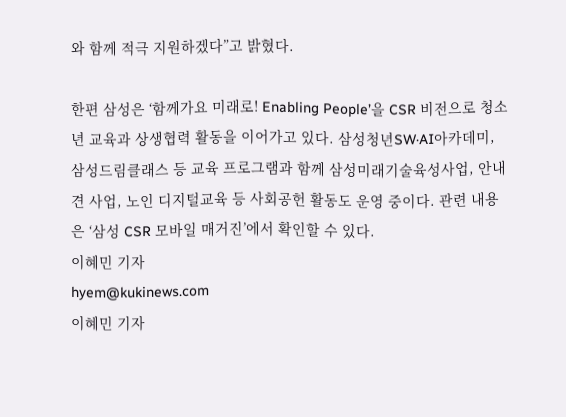와 함께 적극 지원하겠다”고 밝혔다.

한편 삼성은 ‘함께가요 미래로! Enabling People’을 CSR 비전으로 청소년 교육과 상생협력 활동을 이어가고 있다. 삼성청년SW·AI아카데미, 삼성드림클래스 등 교육 프로그램과 함께 삼성미래기술육성사업, 안내견 사업, 노인 디지털교육 등 사회공헌 활동도 운영 중이다. 관련 내용은 ‘삼성 CSR 모바일 매거진’에서 확인할 수 있다.
이혜민 기자
hyem@kukinews.com
이혜민 기자